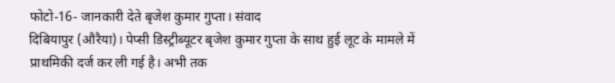फोटो-16- जानकारी देते बृजेश कुमार गुप्ता। संवाद
दिबियापुर (औरैया)। पेप्सी डिस्ट्रीब्यूटर बृजेश कुमार गुप्ता के साथ हुई लूट के मामले में प्राथमिकी दर्ज कर ली गई है। अभी तक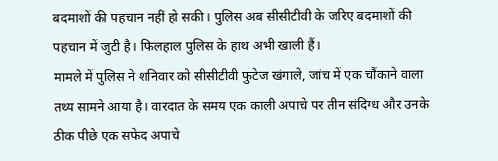बदमाशों की पहचान नहीं हो सकी। पुलिस अब सीसीटीवी के जरिए बदमाशों की पहचान में जुटी है। फिलहाल पुलिस के हाथ अभी खाली हैं।
मामले में पुलिस ने शनिवार को सीसीटीवी फुटेज खंगाले, जांच में एक चौंकाने वाला तथ्य सामने आया है। वारदात के समय एक काली अपाचे पर तीन संदिग्ध और उनके ठीक पीछे एक सफेद अपाचे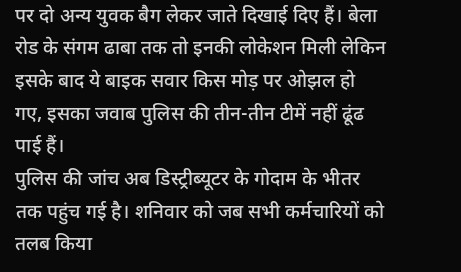पर दो अन्य युवक बैग लेकर जाते दिखाई दिए हैं। बेला रोड के संगम ढाबा तक तो इनकी लोकेशन मिली लेकिन इसके बाद ये बाइक सवार किस मोड़ पर ओझल हो गए, इसका जवाब पुलिस की तीन-तीन टीमें नहीं ढूंढ पाई हैं।
पुलिस की जांच अब डिस्ट्रीब्यूटर के गोदाम के भीतर तक पहुंच गई है। शनिवार को जब सभी कर्मचारियों को तलब किया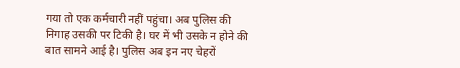गया तो एक कर्मचारी नहीं पहुंचा। अब पुलिस की निगाह उसकी पर टिकी है। घर में भी उसके न होने की बात सामने आई है। पुलिस अब इन नए चेहरों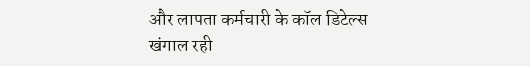और लापता कर्मचारी के कॉल डिटेल्स खंगाल रही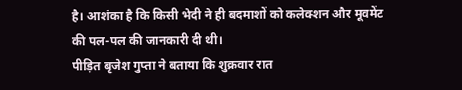है। आशंका है कि किसी भेदी ने ही बदमाशों को कलेक्शन और मूवमेंट की पल-पल की जानकारी दी थी।
पीड़ित बृजेश गुप्ता ने बताया कि शुक्रवार रात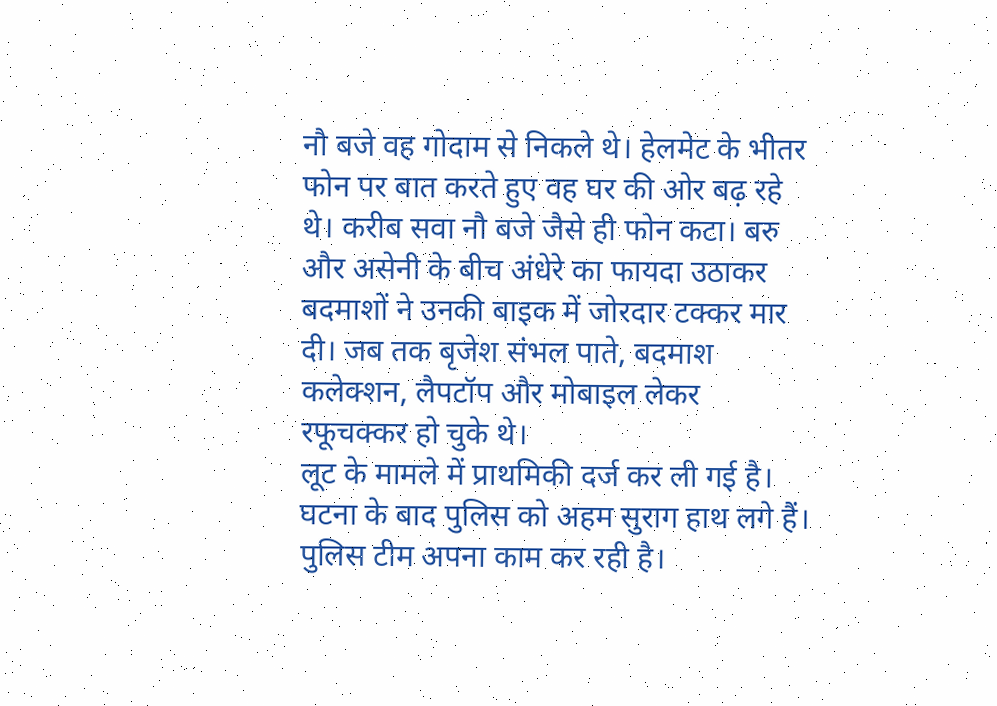नौ बजे वह गोदाम से निकले थे। हेलमेट के भीतर फोन पर बात करते हुए वह घर की ओर बढ़ रहे थे। करीब सवा नौ बजे जैसे ही फोन कटा। बरु और असेनी के बीच अंधेरे का फायदा उठाकर बदमाशों ने उनकी बाइक में जोरदार टक्कर मार दी। जब तक बृजेश संभल पाते, बदमाश कलेक्शन, लैपटॉप और मोबाइल लेकर रफूचक्कर हो चुके थे।
लूट के मामले में प्राथमिकी दर्ज कर ली गई है। घटना के बाद पुलिस को अहम सुराग हाथ लगे हैं। पुलिस टीम अपना काम कर रही है।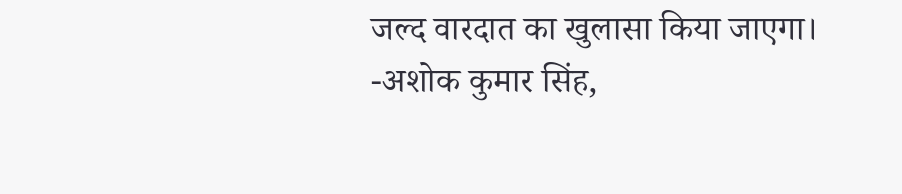जल्द वारदात का खुलासा किया जाएगा।
-अशोक कुमार सिंह,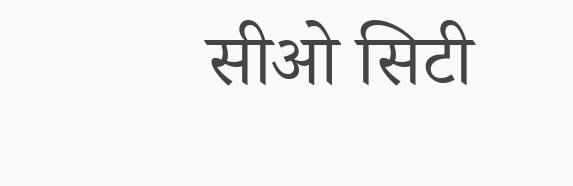सीओ सिटी